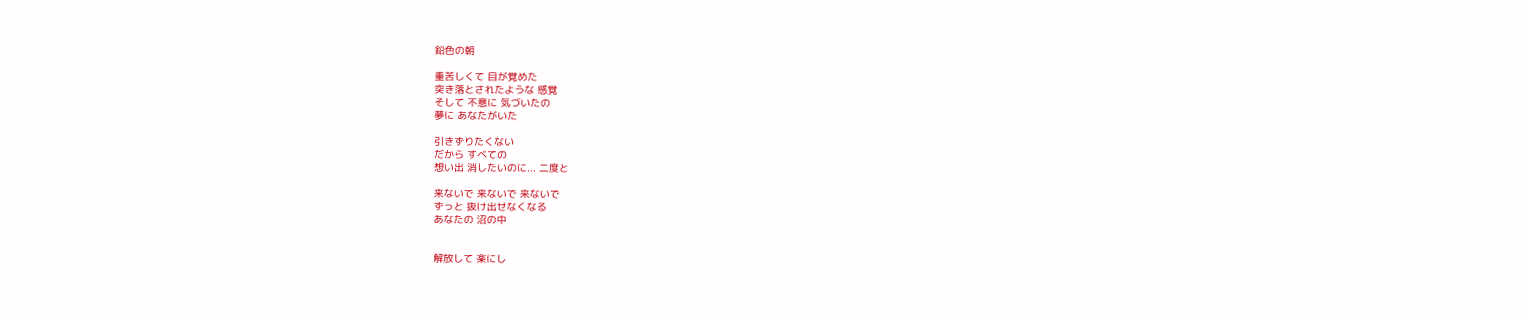鉛色の朝

重苦しくて 目が覚めた
突き落とされたような 感覚
そして 不意に 気づいたの
夢に あなたがいた

引きずりたくない
だから すべての
想い出 消したいのに... 二度と

来ないで 来ないで 来ないで
ずっと 抜け出せなくなる
あなたの 沼の中


解放して 楽にし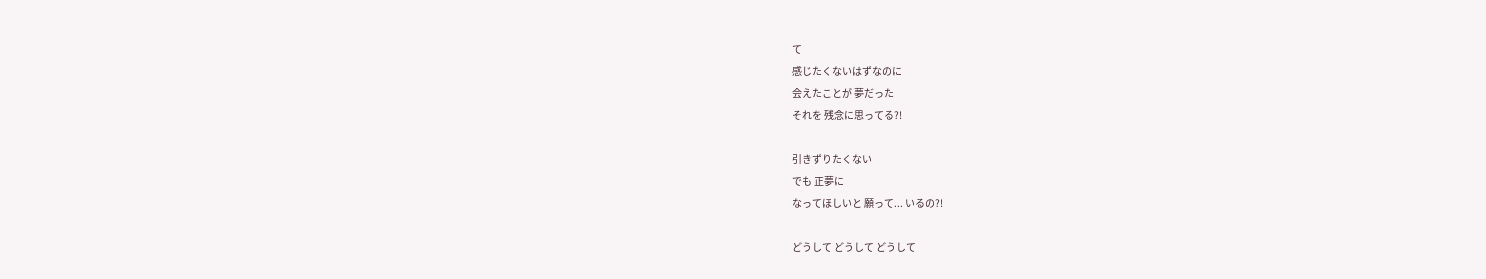て
感じたくないはずなのに
会えたことが 夢だった
それを 残念に思ってる?!

引きずりたくない
でも 正夢に
なってほしいと 願って... いるの?!

どうして どうして どうして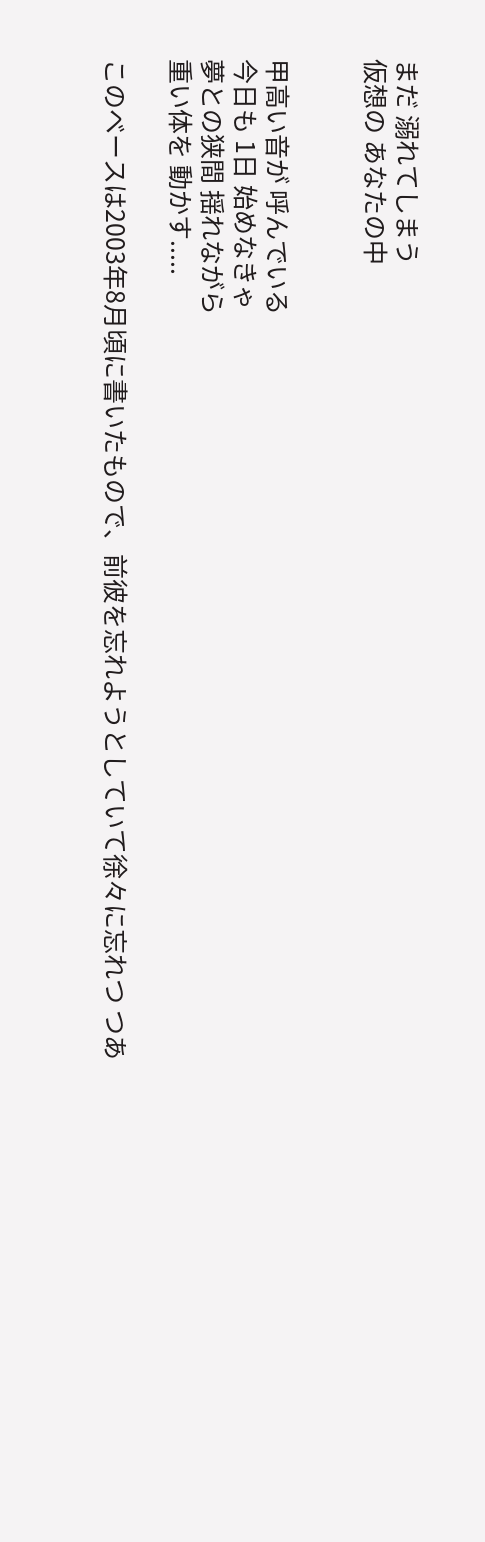まだ 溺れてしまう
仮想の あなたの中


甲高い音が 呼んでいる
今日も 1日 始めなきゃ
夢との狭間 揺れながら
重い体を 動かす.....

このベースは2003年8月頃に書いたもので、前彼を忘れようとしていて徐々に忘れつ つあ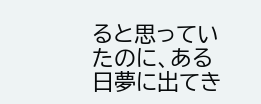ると思っていたのに、ある日夢に出てき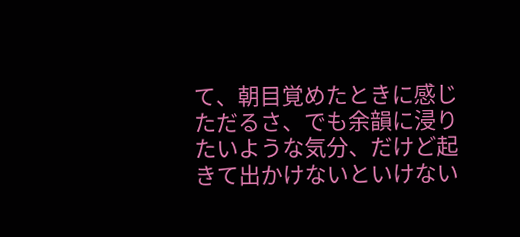て、朝目覚めたときに感じただるさ、でも余韻に浸りたいような気分、だけど起きて出かけないといけない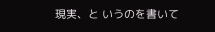現実、と いうのを書いて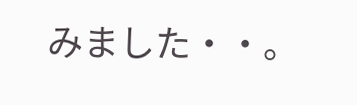みました・・。